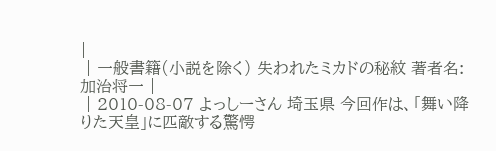|
 | 一般書籍(小説を除く) 失われたミカドの秘紋 著者名:加治将一 |
 | 2010-08-07 よっしーさん 埼玉県 今回作は、「舞い降りた天皇」に匹敵する驚愕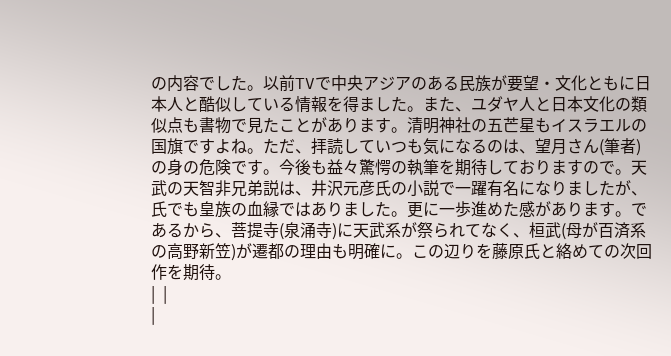の内容でした。以前TVで中央アジアのある民族が要望・文化ともに日本人と酷似している情報を得ました。また、ユダヤ人と日本文化の類似点も書物で見たことがあります。清明神社の五芒星もイスラエルの国旗ですよね。ただ、拝読していつも気になるのは、望月さん(筆者)の身の危険です。今後も益々驚愕の執筆を期待しておりますので。天武の天智非兄弟説は、井沢元彦氏の小説で一躍有名になりましたが、氏でも皇族の血縁ではありました。更に一歩進めた感があります。であるから、菩提寺(泉涌寺)に天武系が祭られてなく、桓武(母が百済系の高野新笠)が遷都の理由も明確に。この辺りを藤原氏と絡めての次回作を期待。
|  |
|